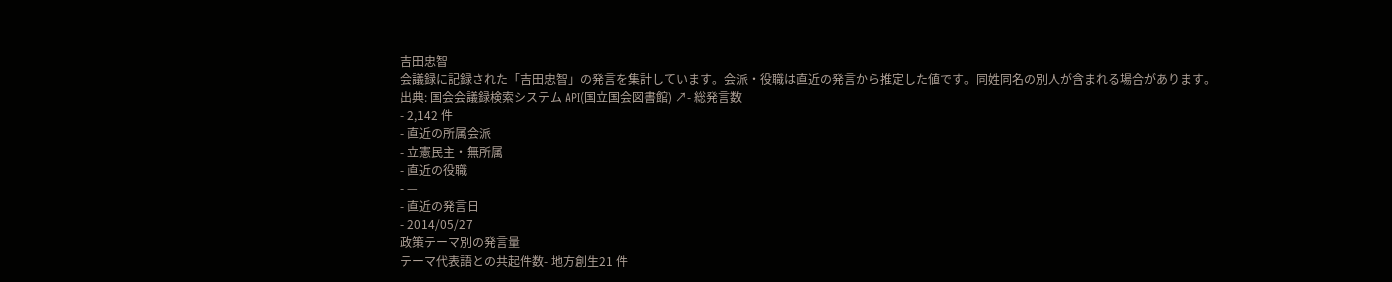吉田忠智
会議録に記録された「吉田忠智」の発言を集計しています。会派・役職は直近の発言から推定した値です。同姓同名の別人が含まれる場合があります。
出典: 国会会議録検索システム API(国立国会図書館) ↗- 総発言数
- 2,142 件
- 直近の所属会派
- 立憲民主・無所属
- 直近の役職
- —
- 直近の発言日
- 2014/05/27
政策テーマ別の発言量
テーマ代表語との共起件数- 地方創生21 件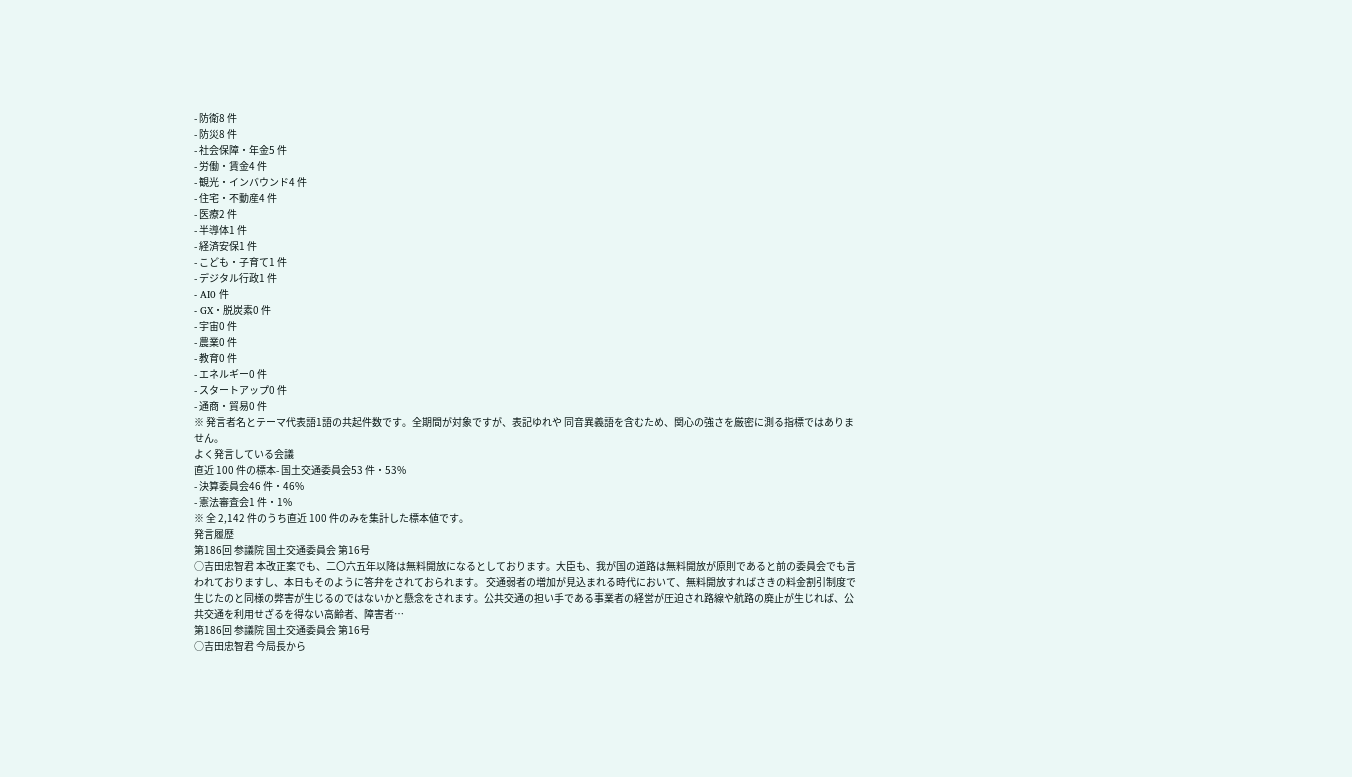- 防衛8 件
- 防災8 件
- 社会保障・年金5 件
- 労働・賃金4 件
- 観光・インバウンド4 件
- 住宅・不動産4 件
- 医療2 件
- 半導体1 件
- 経済安保1 件
- こども・子育て1 件
- デジタル行政1 件
- AI0 件
- GX・脱炭素0 件
- 宇宙0 件
- 農業0 件
- 教育0 件
- エネルギー0 件
- スタートアップ0 件
- 通商・貿易0 件
※ 発言者名とテーマ代表語1語の共起件数です。全期間が対象ですが、表記ゆれや 同音異義語を含むため、関心の強さを厳密に測る指標ではありません。
よく発言している会議
直近 100 件の標本- 国土交通委員会53 件・53%
- 決算委員会46 件・46%
- 憲法審査会1 件・1%
※ 全 2,142 件のうち直近 100 件のみを集計した標本値です。
発言履歴
第186回 参議院 国土交通委員会 第16号
○吉田忠智君 本改正案でも、二〇六五年以降は無料開放になるとしております。大臣も、我が国の道路は無料開放が原則であると前の委員会でも言われておりますし、本日もそのように答弁をされておられます。 交通弱者の増加が見込まれる時代において、無料開放すればさきの料金割引制度で生じたのと同様の弊害が生じるのではないかと懸念をされます。公共交通の担い手である事業者の経営が圧迫され路線や航路の廃止が生じれば、公共交通を利用せざるを得ない高齢者、障害者…
第186回 参議院 国土交通委員会 第16号
○吉田忠智君 今局長から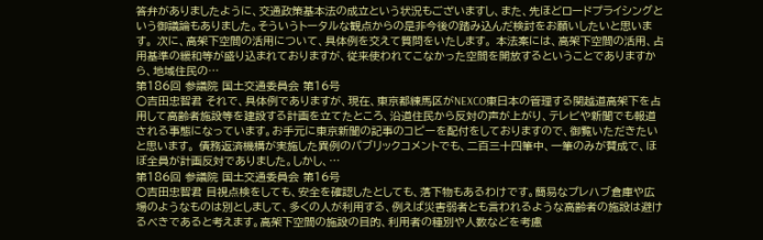答弁がありましたように、交通政策基本法の成立という状況もございますし、また、先ほどロードプライシングという御議論もありました。そういうトータルな観点からの是非今後の踏み込んだ検討をお願いしたいと思います。 次に、高架下空間の活用について、具体例を交えて質問をいたします。 本法案には、高架下空間の活用、占用基準の緩和等が盛り込まれておりますが、従来使われてこなかった空間を開放するということでありますから、地域住民の…
第186回 参議院 国土交通委員会 第16号
○吉田忠智君 それで、具体例でありますが、現在、東京都練馬区がNEXCO東日本の管理する関越道高架下を占用して高齢者施設等を建設する計画を立てたところ、沿道住民から反対の声が上がり、テレビや新聞でも報道される事態になっています。お手元に東京新聞の記事のコピーを配付をしておりますので、御覧いただきたいと思います。 債務返済機構が実施した異例のパブリックコメントでも、二百三十四筆中、一筆のみが賛成で、ほぼ全員が計画反対でありました。しかし、…
第186回 参議院 国土交通委員会 第16号
○吉田忠智君 目視点検をしても、安全を確認したとしても、落下物もあるわけです。簡易なプレハブ倉庫や広場のようなものは別としまして、多くの人が利用する、例えば災害弱者とも言われるような高齢者の施設は避けるべきであると考えます。高架下空間の施設の目的、利用者の種別や人数などを考慮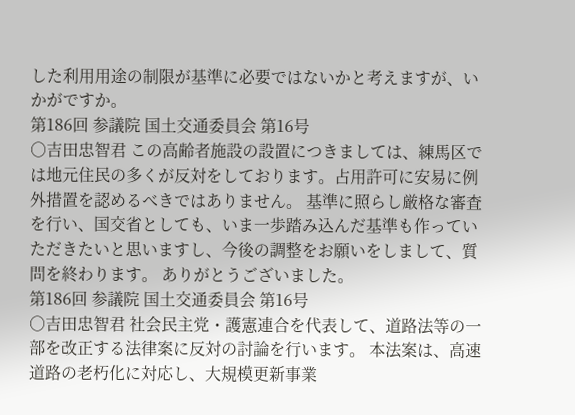した利用用途の制限が基準に必要ではないかと考えますが、いかがですか。
第186回 参議院 国土交通委員会 第16号
○吉田忠智君 この高齢者施設の設置につきましては、練馬区では地元住民の多くが反対をしております。占用許可に安易に例外措置を認めるべきではありません。 基準に照らし厳格な審査を行い、国交省としても、いま一歩踏み込んだ基準も作っていただきたいと思いますし、今後の調整をお願いをしまして、質問を終わります。 ありがとうございました。
第186回 参議院 国土交通委員会 第16号
○吉田忠智君 社会民主党・護憲連合を代表して、道路法等の一部を改正する法律案に反対の討論を行います。 本法案は、高速道路の老朽化に対応し、大規模更新事業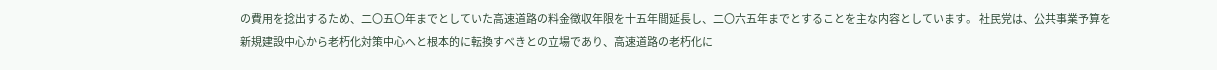の費用を捻出するため、二〇五〇年までとしていた高速道路の料金徴収年限を十五年間延長し、二〇六五年までとすることを主な内容としています。 社民党は、公共事業予算を新規建設中心から老朽化対策中心へと根本的に転換すべきとの立場であり、高速道路の老朽化に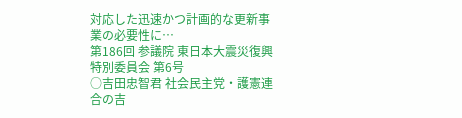対応した迅速かつ計画的な更新事業の必要性に…
第186回 参議院 東日本大震災復興特別委員会 第6号
○吉田忠智君 社会民主党・護憲連合の吉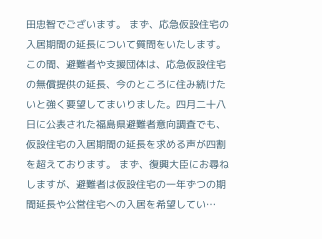田忠智でございます。 まず、応急仮設住宅の入居期間の延長について質問をいたします。 この間、避難者や支援団体は、応急仮設住宅の無償提供の延長、今のところに住み続けたいと強く要望してまいりました。四月二十八日に公表された福島県避難者意向調査でも、仮設住宅の入居期間の延長を求める声が四割を超えております。 まず、復興大臣にお尋ねしますが、避難者は仮設住宅の一年ずつの期間延長や公営住宅への入居を希望してい…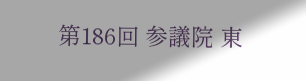第186回 参議院 東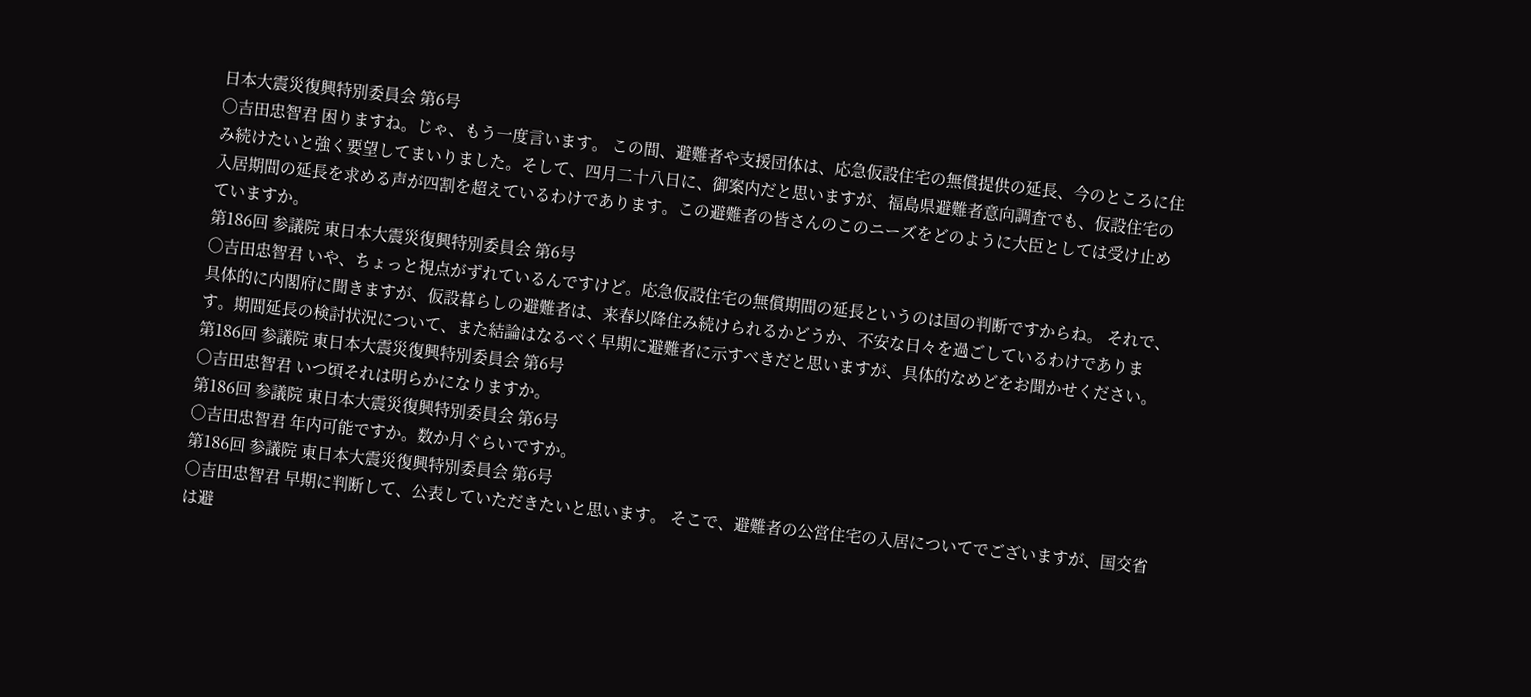日本大震災復興特別委員会 第6号
○吉田忠智君 困りますね。じゃ、もう一度言います。 この間、避難者や支援団体は、応急仮設住宅の無償提供の延長、今のところに住み続けたいと強く要望してまいりました。そして、四月二十八日に、御案内だと思いますが、福島県避難者意向調査でも、仮設住宅の入居期間の延長を求める声が四割を超えているわけであります。この避難者の皆さんのこのニーズをどのように大臣としては受け止めていますか。
第186回 参議院 東日本大震災復興特別委員会 第6号
○吉田忠智君 いや、ちょっと視点がずれているんですけど。応急仮設住宅の無償期間の延長というのは国の判断ですからね。 それで、具体的に内閣府に聞きますが、仮設暮らしの避難者は、来春以降住み続けられるかどうか、不安な日々を過ごしているわけであります。期間延長の検討状況について、また結論はなるべく早期に避難者に示すべきだと思いますが、具体的なめどをお聞かせください。
第186回 参議院 東日本大震災復興特別委員会 第6号
○吉田忠智君 いつ頃それは明らかになりますか。
第186回 参議院 東日本大震災復興特別委員会 第6号
○吉田忠智君 年内可能ですか。数か月ぐらいですか。
第186回 参議院 東日本大震災復興特別委員会 第6号
○吉田忠智君 早期に判断して、公表していただきたいと思います。 そこで、避難者の公営住宅の入居についてでございますが、国交省は避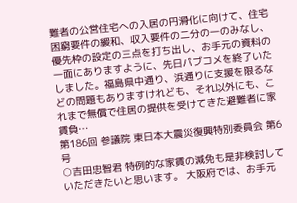難者の公営住宅への入居の円滑化に向けて、住宅困窮要件の緩和、収入要件の二分の一のみなし、優先枠の設定の三点を打ち出し、お手元の資料の一面にありますように、先日パブコメを終了いたしました。福島県中通り、浜通りに支援を限るなどの問題もありますけれども、それ以外にも、これまで無償で住居の提供を受けてきた避難者に家賃負…
第186回 参議院 東日本大震災復興特別委員会 第6号
○吉田忠智君 特例的な家賃の減免も是非検討していただきたいと思います。 大阪府では、お手元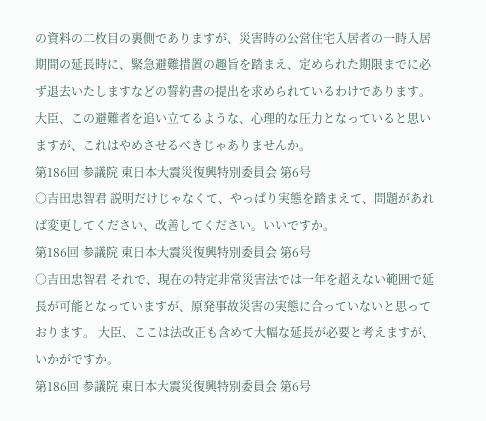の資料の二枚目の裏側でありますが、災害時の公営住宅入居者の一時入居期間の延長時に、緊急避難措置の趣旨を踏まえ、定められた期限までに必ず退去いたしますなどの誓約書の提出を求められているわけであります。 大臣、この避難者を追い立てるような、心理的な圧力となっていると思いますが、これはやめさせるべきじゃありませんか。
第186回 参議院 東日本大震災復興特別委員会 第6号
○吉田忠智君 説明だけじゃなくて、やっぱり実態を踏まえて、問題があれば変更してください、改善してください。いいですか。
第186回 参議院 東日本大震災復興特別委員会 第6号
○吉田忠智君 それで、現在の特定非常災害法では一年を超えない範囲で延長が可能となっていますが、原発事故災害の実態に合っていないと思っております。 大臣、ここは法改正も含めて大幅な延長が必要と考えますが、いかがですか。
第186回 参議院 東日本大震災復興特別委員会 第6号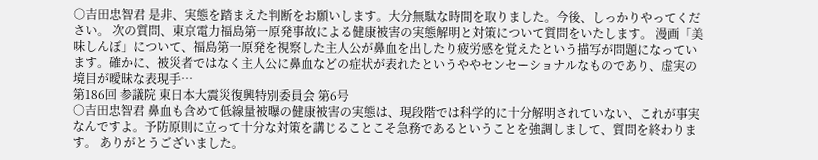○吉田忠智君 是非、実態を踏まえた判断をお願いします。大分無駄な時間を取りました。今後、しっかりやってください。 次の質問、東京電力福島第一原発事故による健康被害の実態解明と対策について質問をいたします。 漫画「美味しんぼ」について、福島第一原発を視察した主人公が鼻血を出したり疲労感を覚えたという描写が問題になっています。確かに、被災者ではなく主人公に鼻血などの症状が表れたというややセンセーショナルなものであり、虚実の境目が曖昧な表現手…
第186回 参議院 東日本大震災復興特別委員会 第6号
○吉田忠智君 鼻血も含めて低線量被曝の健康被害の実態は、現段階では科学的に十分解明されていない、これが事実なんですよ。予防原則に立って十分な対策を講じることこそ急務であるということを強調しまして、質問を終わります。 ありがとうございました。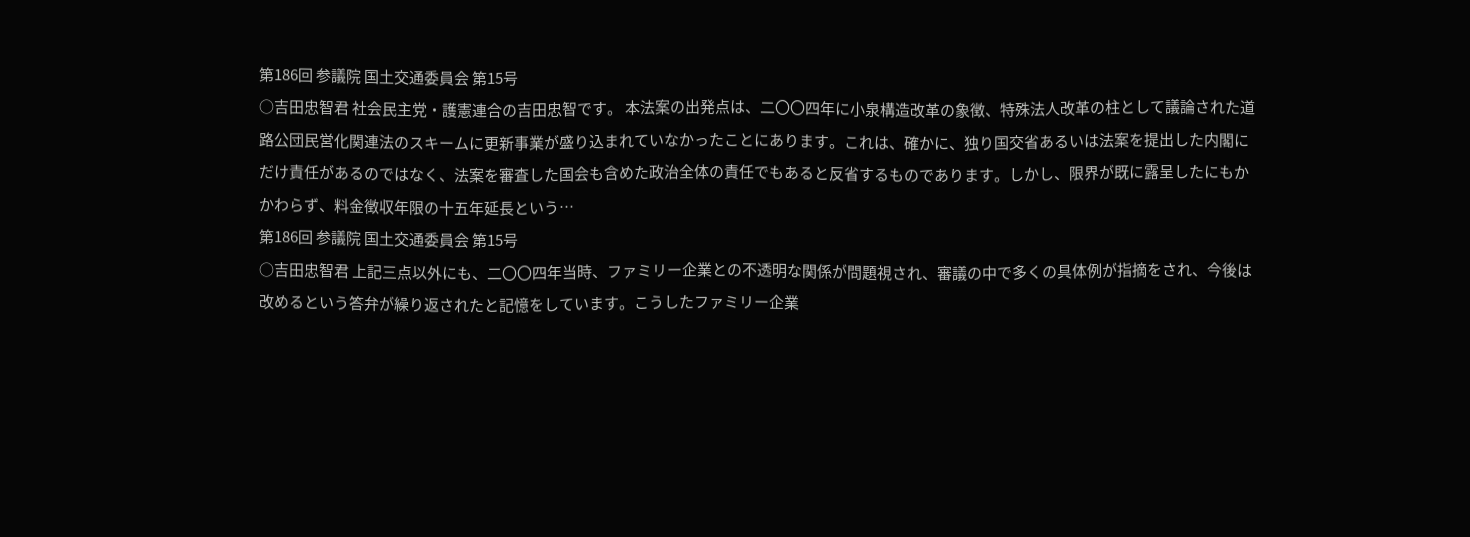第186回 参議院 国土交通委員会 第15号
○吉田忠智君 社会民主党・護憲連合の吉田忠智です。 本法案の出発点は、二〇〇四年に小泉構造改革の象徴、特殊法人改革の柱として議論された道路公団民営化関連法のスキームに更新事業が盛り込まれていなかったことにあります。これは、確かに、独り国交省あるいは法案を提出した内閣にだけ責任があるのではなく、法案を審査した国会も含めた政治全体の責任でもあると反省するものであります。しかし、限界が既に露呈したにもかかわらず、料金徴収年限の十五年延長という…
第186回 参議院 国土交通委員会 第15号
○吉田忠智君 上記三点以外にも、二〇〇四年当時、ファミリー企業との不透明な関係が問題視され、審議の中で多くの具体例が指摘をされ、今後は改めるという答弁が繰り返されたと記憶をしています。こうしたファミリー企業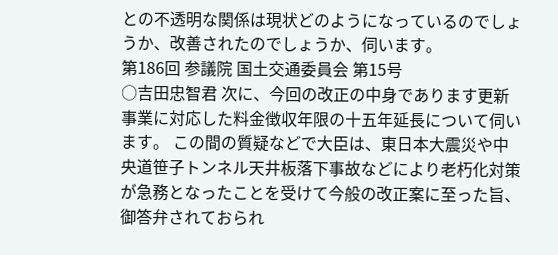との不透明な関係は現状どのようになっているのでしょうか、改善されたのでしょうか、伺います。
第186回 参議院 国土交通委員会 第15号
○吉田忠智君 次に、今回の改正の中身であります更新事業に対応した料金徴収年限の十五年延長について伺います。 この間の質疑などで大臣は、東日本大震災や中央道笹子トンネル天井板落下事故などにより老朽化対策が急務となったことを受けて今般の改正案に至った旨、御答弁されておられ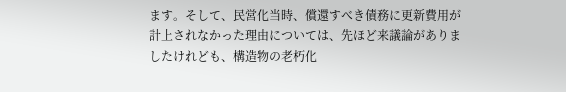ます。そして、民営化当時、償還すべき債務に更新費用が計上されなかった理由については、先ほど来議論がありましたけれども、構造物の老朽化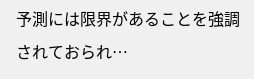予測には限界があることを強調されておられ…